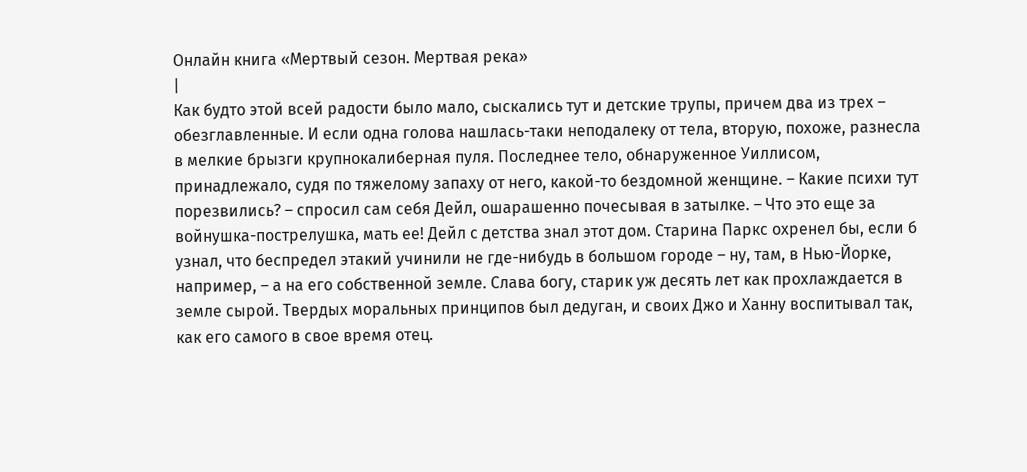Онлайн книга «Мертвый сезон. Мертвая река»
|
Как будто этой всей радости было мало, сыскались тут и детские трупы, причем два из трех – обезглавленные. И если одна голова нашлась-таки неподалеку от тела, вторую, похоже, разнесла в мелкие брызги крупнокалиберная пуля. Последнее тело, обнаруженное Уиллисом, принадлежало, судя по тяжелому запаху от него, какой-то бездомной женщине. – Какие психи тут порезвились? – спросил сам себя Дейл, ошарашенно почесывая в затылке. – Что это еще за войнушка-пострелушка, мать ее! Дейл с детства знал этот дом. Старина Паркс охренел бы, если б узнал, что беспредел этакий учинили не где-нибудь в большом городе – ну, там, в Нью-Йорке, например, – а на его собственной земле. Слава богу, старик уж десять лет как прохлаждается в земле сырой. Твердых моральных принципов был дедуган, и своих Джо и Ханну воспитывал так, как его самого в свое время отец.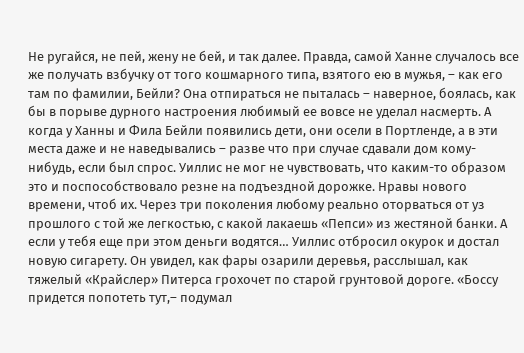Не ругайся, не пей, жену не бей, и так далее. Правда, самой Ханне случалось все же получать взбучку от того кошмарного типа, взятого ею в мужья, – как его там по фамилии, Бейли? Она отпираться не пыталась – наверное, боялась, как бы в порыве дурного настроения любимый ее вовсе не уделал насмерть. А когда у Ханны и Фила Бейли появились дети, они осели в Портленде, а в эти места даже и не наведывались – разве что при случае сдавали дом кому-нибудь, если был спрос. Уиллис не мог не чувствовать, что каким-то образом это и поспособствовало резне на подъездной дорожке. Нравы нового времени, чтоб их. Через три поколения любому реально оторваться от уз прошлого с той же легкостью, с какой лакаешь «Пепси» из жестяной банки. А если у тебя еще при этом деньги водятся… Уиллис отбросил окурок и достал новую сигарету. Он увидел, как фары озарили деревья, расслышал, как тяжелый «Крайслер» Питерса грохочет по старой грунтовой дороге. «Боссу придется попотеть тут,– подумал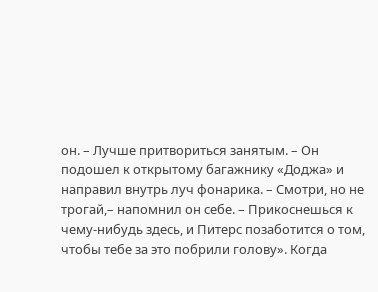он. – Лучше притвориться занятым. – Он подошел к открытому багажнику «Доджа» и направил внутрь луч фонарика. – Смотри, но не трогай,– напомнил он себе. – Прикоснешься к чему-нибудь здесь, и Питерс позаботится о том, чтобы тебе за это побрили голову». Когда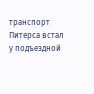транспорт Питерса встал у подъездной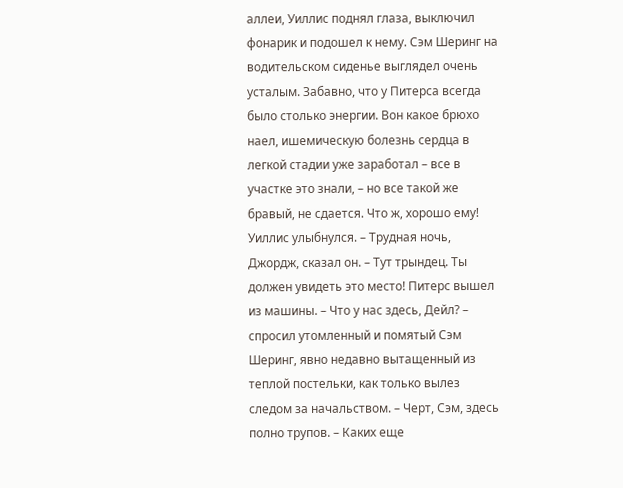аллеи, Уиллис поднял глаза, выключил фонарик и подошел к нему. Сэм Шеринг на водительском сиденье выглядел очень усталым. Забавно, что у Питерса всегда было столько энергии. Вон какое брюхо наел, ишемическую болезнь сердца в легкой стадии уже заработал – все в участке это знали, – но все такой же бравый, не сдается. Что ж, хорошо ему! Уиллис улыбнулся. – Трудная ночь, Джордж, сказал он. – Тут трындец. Ты должен увидеть это место! Питерс вышел из машины. – Что у нас здесь, Дейл? – спросил утомленный и помятый Сэм Шеринг, явно недавно вытащенный из теплой постельки, как только вылез следом за начальством. – Черт, Сэм, здесь полно трупов. – Каких еще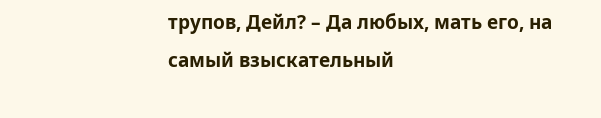трупов, Дейл? – Да любых, мать его, на самый взыскательный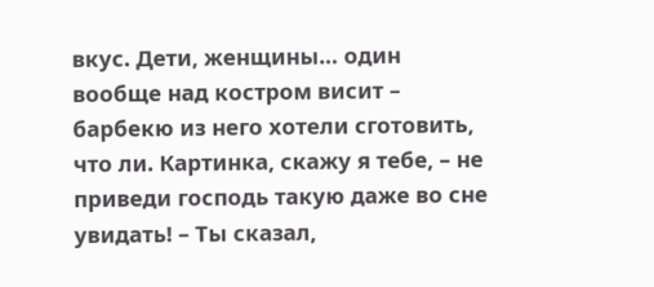вкус. Дети, женщины… один вообще над костром висит – барбекю из него хотели сготовить, что ли. Картинка, скажу я тебе, – не приведи господь такую даже во сне увидать! – Ты сказал,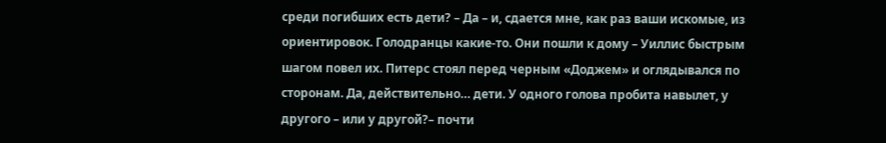среди погибших есть дети? – Да – и, сдается мне, как раз ваши искомые, из ориентировок. Голодранцы какие-то. Они пошли к дому – Уиллис быстрым шагом повел их. Питерс стоял перед черным «Доджем» и оглядывался по сторонам. Да, действительно… дети. У одного голова пробита навылет, у другого – или у другой?– почти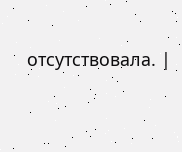отсутствовала. |